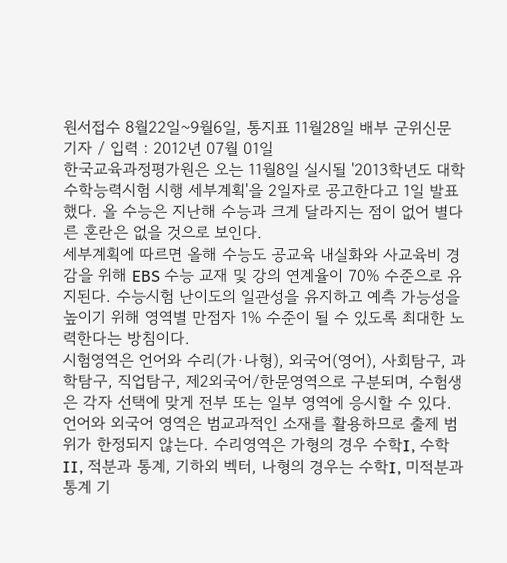원서접수 8월22일~9월6일, 통지표 11월28일 배부 군위신문 기자 / 입력 : 2012년 07월 01일
한국교육과정평가원은 오는 11월8일 실시될 '2013학년도 대학수학능력시험 시행 세부계획'을 2일자로 공고한다고 1일 발표했다. 올 수능은 지난해 수능과 크게 달라지는 점이 없어 별다른 혼란은 없을 것으로 보인다.
세부계획에 따르면 올해 수능도 공교육 내실화와 사교육비 경감을 위해 EBS 수능 교재 및 강의 연계율이 70% 수준으로 유지된다. 수능시험 난이도의 일관성을 유지하고 예측 가능성을 높이기 위해 영역별 만점자 1% 수준이 될 수 있도록 최대한 노력한다는 방침이다.
시험영역은 언어와 수리(가·나형), 외국어(영어), 사회탐구, 과학탐구, 직업탐구, 제2외국어/한문영역으로 구분되며, 수험생은 각자 선택에 맞게 전부 또는 일부 영역에 응시할 수 있다.
언어와 외국어 영역은 범교과적인 소재를 활용하므로 출제 범위가 한정되지 않는다. 수리영역은 가형의 경우 수학I, 수학II, 적분과 통계, 기하외 벡터, 나형의 경우는 수학I, 미적분과 통계 기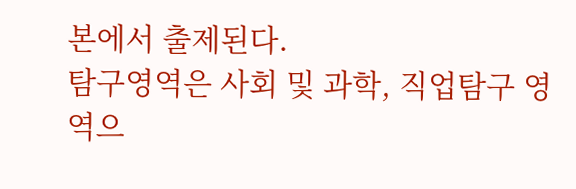본에서 출제된다.
탐구영역은 사회 및 과학, 직업탐구 영역으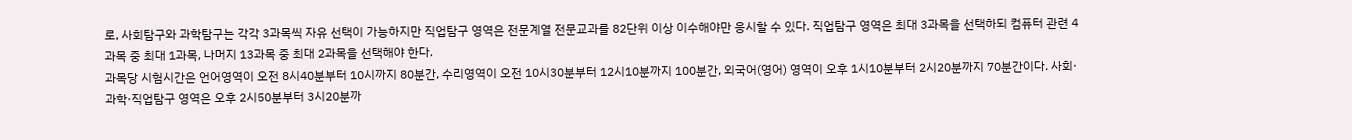로, 사회탐구와 과학탐구는 각각 3과목씩 자유 선택이 가능하지만 직업탐구 영역은 전문계열 전문교과를 82단위 이상 이수해야만 응시할 수 있다. 직업탐구 영역은 최대 3과목을 선택하되 컴퓨터 관련 4과목 중 최대 1과목, 나머지 13과목 중 최대 2과목을 선택해야 한다.
과목당 시험시간은 언어영역이 오전 8시40분부터 10시까지 80분간, 수리영역이 오전 10시30분부터 12시10분까지 100분간, 외국어(영어) 영역이 오후 1시10분부터 2시20분까지 70분간이다. 사회·과학·직업탐구 영역은 오후 2시50분부터 3시20분까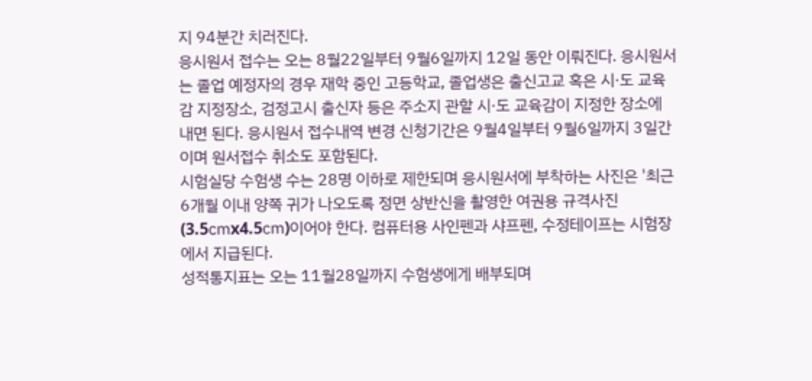지 94분간 치러진다.
응시원서 접수는 오는 8월22일부터 9월6일까지 12일 동안 이뤄진다. 응시원서는 졸업 예정자의 경우 재학 중인 고등학교, 졸업생은 출신고교 혹은 시·도 교육감 지정장소, 검정고시 출신자 등은 주소지 관할 시·도 교육감이 지정한 장소에 내면 된다. 응시원서 접수내역 변경 신청기간은 9월4일부터 9월6일까지 3일간이며 원서접수 취소도 포함된다.
시험실당 수험생 수는 28명 이하로 제한되며 응시원서에 부착하는 사진은 '최근 6개월 이내 양쪽 귀가 나오도록 정면 상반신을 촬영한 여권용 규격사진(3.5㎝x4.5㎝)이어야 한다. 컴퓨터용 사인펜과 샤프펜, 수정테이프는 시험장에서 지급된다.
성적통지표는 오는 11월28일까지 수험생에게 배부되며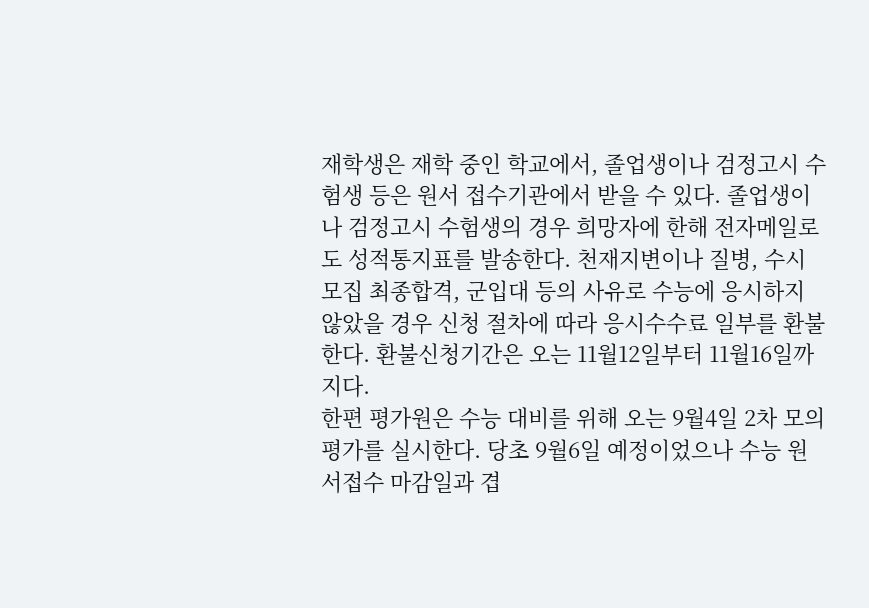재학생은 재학 중인 학교에서, 졸업생이나 검정고시 수험생 등은 원서 접수기관에서 받을 수 있다. 졸업생이나 검정고시 수험생의 경우 희망자에 한해 전자메일로도 성적통지표를 발송한다. 천재지변이나 질병, 수시모집 최종합격, 군입대 등의 사유로 수능에 응시하지 않았을 경우 신청 절차에 따라 응시수수료 일부를 환불한다. 환불신청기간은 오는 11월12일부터 11월16일까지다.
한편 평가원은 수능 대비를 위해 오는 9월4일 2차 모의평가를 실시한다. 당초 9월6일 예정이었으나 수능 원서접수 마감일과 겹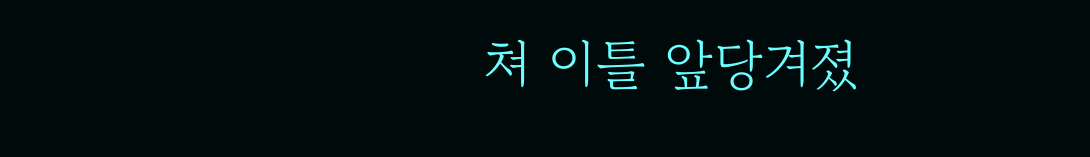쳐 이틀 앞당겨졌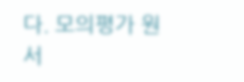다. 모의평가 원서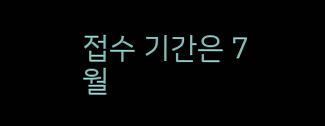접수 기간은 7월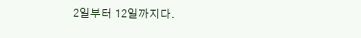2일부터 12일까지다.